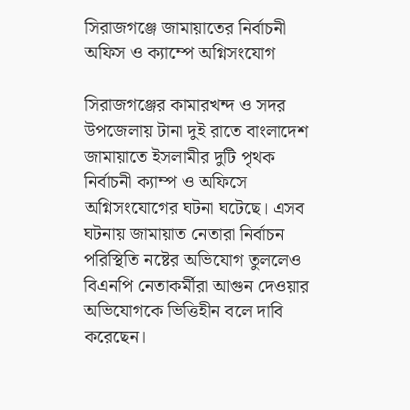সিরাজগঞ্জে জামায়াতের নির্বাচনী অফিস ও ক্যাম্পে অগ্নিসংযোগ

সিরাজগঞ্জের কামারখন্দ ও সদর উপজেলায় টানা দুই রাতে বাংলাদেশ জামায়াতে ইসলামীর দুটি পৃথক নির্বাচনী ক্যাম্প ও অফিসে অগ্নিসংযোগের ঘটনা ঘটেছে। এসব ঘটনায় জামায়াত নেতারা নির্বাচন পরিস্থিতি নষ্টের অভিযোগ তুললেও বিএনপি নেতাকর্মীরা আগুন দেওয়ার অভিযোগকে ভিত্তিহীন বলে দাবি করেছেন।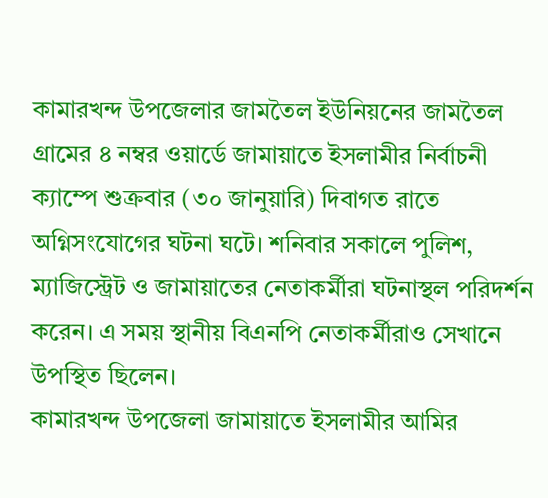কামারখন্দ উপজেলার জামতৈল ইউনিয়নের জামতৈল গ্রামের ৪ নম্বর ওয়ার্ডে জামায়াতে ইসলামীর নির্বাচনী ক্যাম্পে শুক্রবার (৩০ জানুয়ারি) দিবাগত রাতে অগ্নিসংযোগের ঘটনা ঘটে। শনিবার সকালে পুলিশ, ম্যাজিস্ট্রেট ও জামায়াতের নেতাকর্মীরা ঘটনাস্থল পরিদর্শন করেন। এ সময় স্থানীয় বিএনপি নেতাকর্মীরাও সেখানে উপস্থিত ছিলেন।
কামারখন্দ উপজেলা জামায়াতে ইসলামীর আমির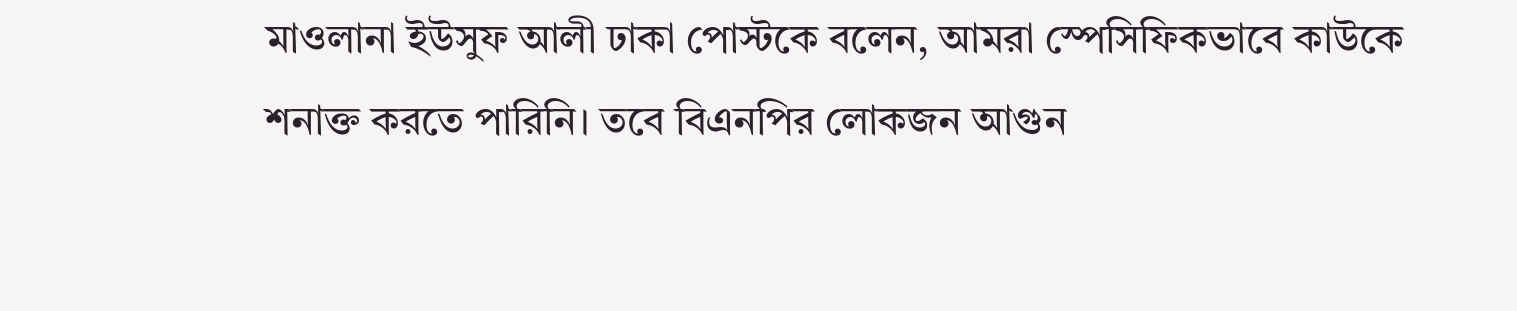মাওলানা ইউসুফ আলী ঢাকা পোস্টকে বলেন, আমরা স্পেসিফিকভাবে কাউকে শনাক্ত করতে পারিনি। তবে বিএনপির লোকজন আগুন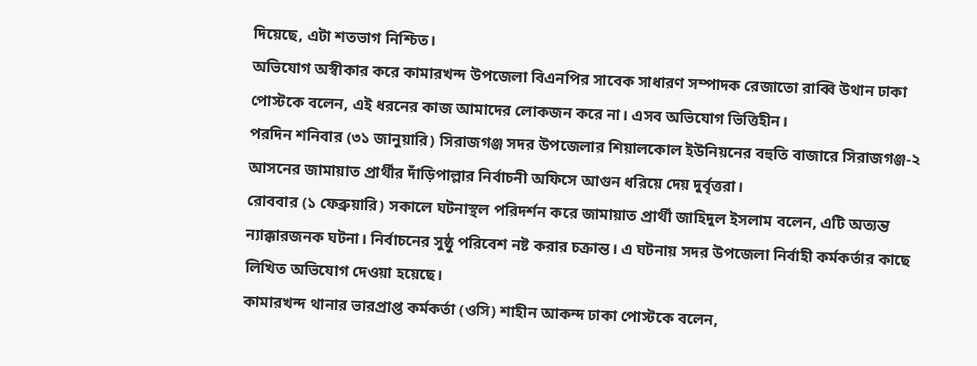দিয়েছে, এটা শতভাগ নিশ্চিত।
অভিযোগ অস্বীকার করে কামারখন্দ উপজেলা বিএনপির সাবেক সাধারণ সম্পাদক রেজাতো রাব্বি উথান ঢাকা পোস্টকে বলেন, এই ধরনের কাজ আমাদের লোকজন করে না। এসব অভিযোগ ভিত্তিহীন।
পরদিন শনিবার (৩১ জানুয়ারি) সিরাজগঞ্জ সদর উপজেলার শিয়ালকোল ইউনিয়নের বহুতি বাজারে সিরাজগঞ্জ-২ আসনের জামায়াত প্রার্থীর দাঁড়িপাল্লার নির্বাচনী অফিসে আগুন ধরিয়ে দেয় দুর্বৃত্তরা।
রোববার (১ ফেব্রুয়ারি) সকালে ঘটনাস্থল পরিদর্শন করে জামায়াত প্রার্থী জাহিদুল ইসলাম বলেন, এটি অত্যন্ত ন্যাক্কারজনক ঘটনা। নির্বাচনের সুষ্ঠু পরিবেশ নষ্ট করার চক্রান্ত। এ ঘটনায় সদর উপজেলা নির্বাহী কর্মকর্তার কাছে লিখিত অভিযোগ দেওয়া হয়েছে।
কামারখন্দ থানার ভারপ্রাপ্ত কর্মকর্তা (ওসি) শাহীন আকন্দ ঢাকা পোস্টকে বলেন,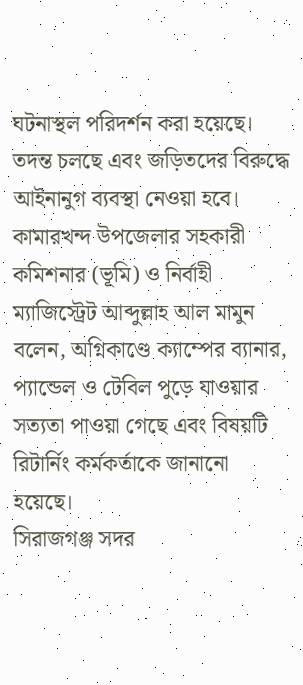ঘটনাস্থল পরিদর্শন করা হয়েছে। তদন্ত চলছে এবং জড়িতদের বিরুদ্ধে আইনানুগ ব্যবস্থা নেওয়া হবে।
কামারখন্দ উপজেলার সহকারী কমিশনার (ভূমি) ও নির্বাহী ম্যাজিস্ট্রেট আব্দুল্লাহ আল মামুন বলেন, অগ্নিকাণ্ডে ক্যাম্পের ব্যানার, প্যান্ডেল ও টেবিল পুড়ে যাওয়ার সত্যতা পাওয়া গেছে এবং বিষয়টি রিটার্নিং কর্মকর্তাকে জানানো হয়েছে।
সিরাজগঞ্জ সদর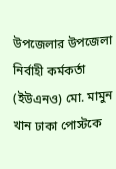উপজেলার উপজেলা নির্বাহী কর্মকর্তা (ইউএনও) মো. মামুন খান ঢাকা পোস্টকে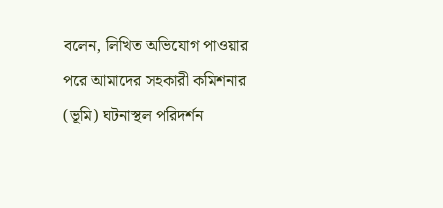বলেন, লিখিত অভিযোগ পাওয়ার পরে আমাদের সহকারী কমিশনার (ভূমি) ঘটনাস্থল পরিদর্শন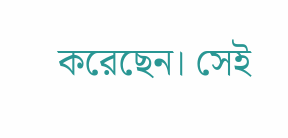করেছেন। সেই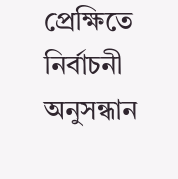প্রেক্ষিতে নির্বাচনী অনুসন্ধান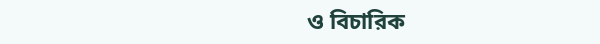ও বিচারিক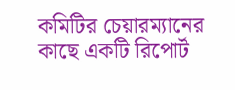কমিটির চেয়ারম্যানের কাছে একটি রিপোর্ট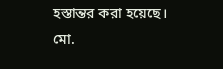হস্তান্তর করা হয়েছে।
মো.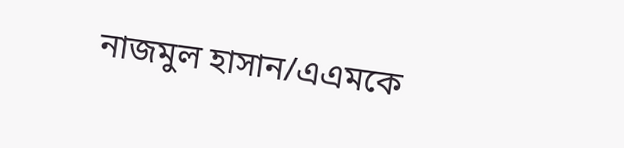নাজমুল হাসান/এএমকে